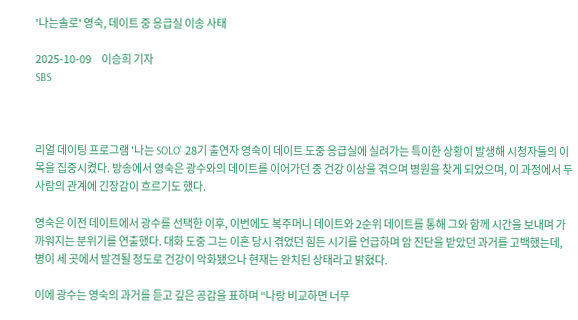'나는솔로' 영숙, 데이트 중 응급실 이송 사태

2025-10-09     이승희 기자
SBS



리얼 데이팅 프로그램 '나는 SOLO' 28기 출연자 영숙이 데이트 도중 응급실에 실려가는 특이한 상황이 발생해 시청자들의 이목을 집중시켰다. 방송에서 영숙은 광수와의 데이트를 이어가던 중 건강 이상을 겪으며 병원을 찾게 되었으며, 이 과정에서 두 사람의 관계에 긴장감이 흐르기도 했다.

영숙은 이전 데이트에서 광수를 선택한 이후, 이번에도 복주머니 데이트와 2순위 데이트를 통해 그와 함께 시간을 보내며 가까워지는 분위기를 연출했다. 대화 도중 그는 이혼 당시 겪었던 힘든 시기를 언급하며 암 진단을 받았던 과거를 고백했는데, 병이 세 곳에서 발견될 정도로 건강이 악화됐으나 현재는 완치된 상태라고 밝혔다.

이에 광수는 영숙의 과거를 듣고 깊은 공감을 표하며 “나랑 비교하면 너무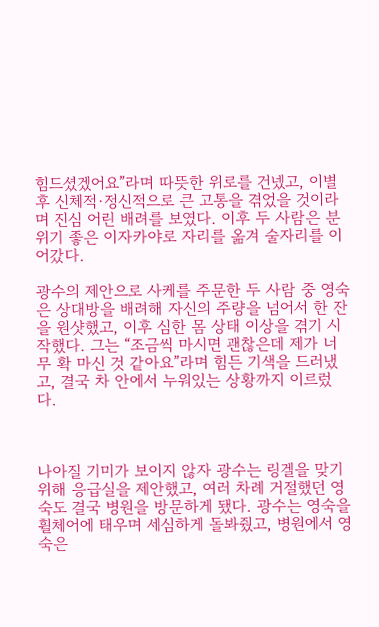힘드셨겠어요”라며 따뜻한 위로를 건넸고, 이별 후 신체적·정신적으로 큰 고통을 겪었을 것이라며 진심 어린 배려를 보였다. 이후 두 사람은 분위기 좋은 이자카야로 자리를 옮겨 술자리를 이어갔다.

광수의 제안으로 사케를 주문한 두 사람 중 영숙은 상대방을 배려해 자신의 주량을 넘어서 한 잔을 원샷했고, 이후 심한 몸 상태 이상을 겪기 시작했다. 그는 “조금씩 마시면 괜찮은데 제가 너무 확 마신 것 같아요”라며 힘든 기색을 드러냈고, 결국 차 안에서 누워있는 상황까지 이르렀다.



나아질 기미가 보이지 않자 광수는 링겔을 맞기 위해 응급실을 제안했고, 여러 차례 거절했던 영숙도 결국 병원을 방문하게 됐다. 광수는 영숙을 휠체어에 태우며 세심하게 돌봐줬고, 병원에서 영숙은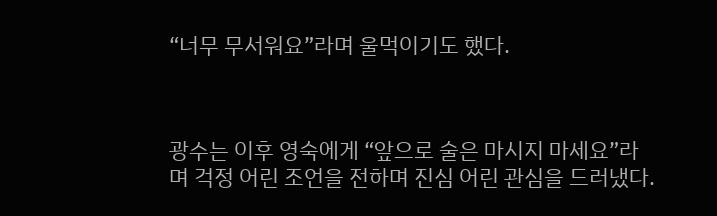“너무 무서워요”라며 울먹이기도 했다.



광수는 이후 영숙에게 “앞으로 술은 마시지 마세요”라며 걱정 어린 조언을 전하며 진심 어린 관심을 드러냈다.